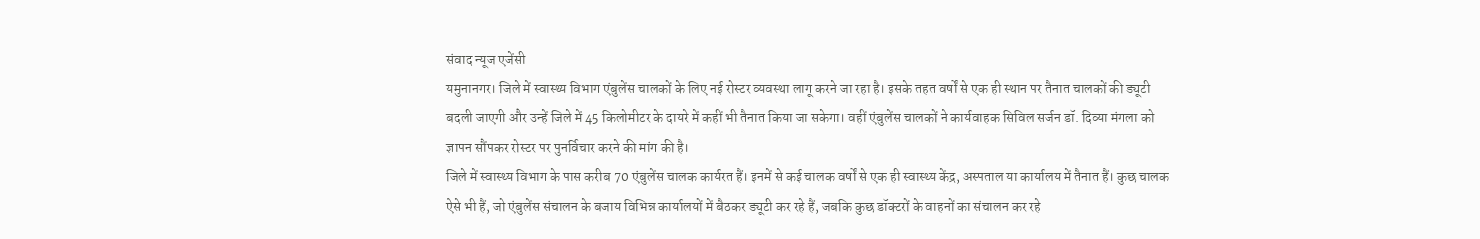संवाद न्यूज एजेंसी
यमुनानगर। जिले में स्वास्थ्य विभाग एंबुलेंस चालकों के लिए नई रोस्टर व्यवस्था लागू करने जा रहा है। इसके तहत वर्षों से एक ही स्थान पर तैनात चालकों की ड्यूटी बदली जाएगी और उन्हें जिले में 45 किलोमीटर के दायरे में कहीं भी तैनात किया जा सकेगा। वहीं एंबुलेंस चालकों ने कार्यवाहक सिविल सर्जन डॉ. दिव्या मंगला को ज्ञापन सौंपकर रोस्टर पर पुनर्विचार करने की मांग की है।
जिले में स्वास्थ्य विभाग के पास करीब 70 एंबुलेंस चालक कार्यरत हैं। इनमें से कई चालक वर्षों से एक ही स्वास्थ्य केंद्र, अस्पताल या कार्यालय में तैनात हैं। कुछ चालक ऐसे भी हैं, जो एंबुलेंस संचालन के बजाय विभिन्न कार्यालयों में बैठकर ड्यूटी कर रहे हैं, जबकि कुछ डॉक्टरों के वाहनों का संचालन कर रहे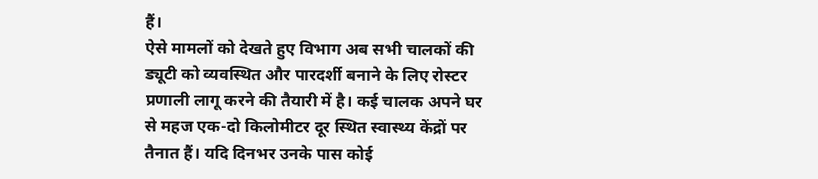हैं।
ऐसे मामलों को देखते हुए विभाग अब सभी चालकों की ड्यूटी को व्यवस्थित और पारदर्शी बनाने के लिए रोस्टर प्रणाली लागू करने की तैयारी में है। कई चालक अपने घर से महज एक-दो किलोमीटर दूर स्थित स्वास्थ्य केंद्रों पर तैनात हैं। यदि दिनभर उनके पास कोई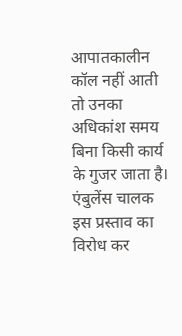आपातकालीन कॉल नहीं आती तो उनका अधिकांश समय बिना किसी कार्य के गुजर जाता है।
एंबुलेंस चालक इस प्रस्ताव का विरोध कर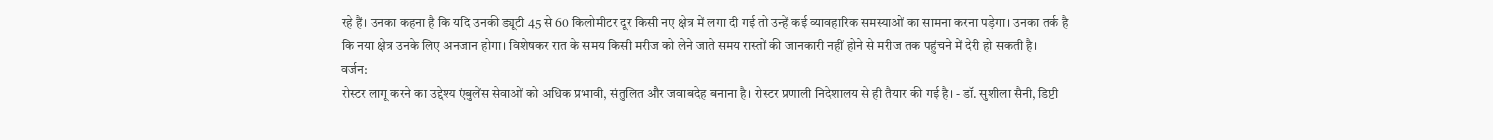रहे हैं। उनका कहना है कि यदि उनकी ड्यूटी 45 से 60 किलोमीटर दूर किसी नए क्षेत्र में लगा दी गई तो उन्हें कई व्यावहारिक समस्याओं का सामना करना पड़ेगा। उनका तर्क है कि नया क्षेत्र उनके लिए अनजान होगा। विशेषकर रात के समय किसी मरीज को लेने जाते समय रास्तों की जानकारी नहीं होने से मरीज तक पहुंचने में देरी हो सकती है।
वर्जन:
रोस्टर लागू करने का उद्देश्य एंबुलेंस सेवाओं को अधिक प्रभावी, संतुलित और जवाबदेह बनाना है। रोस्टर प्रणाली निदेशालय से ही तैयार की गई है। - डॉ. सुशीला सैनी, डिप्टी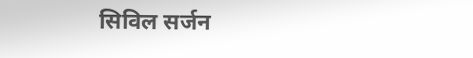सिविल सर्जन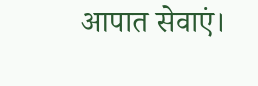आपात सेवाएं।